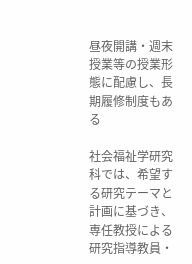昼夜開講・週末授業等の授業形態に配慮し、長期履修制度もある

社会福祉学研究科では、希望する研究テーマと計画に基づき、専任教授による研究指導教員・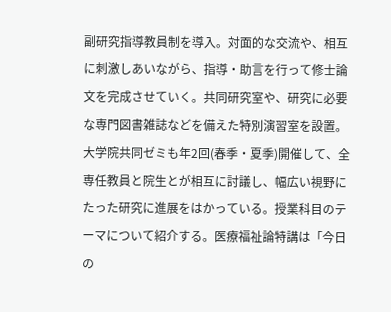副研究指導教員制を導入。対面的な交流や、相互に刺激しあいながら、指導・助言を行って修士論文を完成させていく。共同研究室や、研究に必要な専門図書雑誌などを備えた特別演習室を設置。大学院共同ゼミも年2回(春季・夏季)開催して、全専任教員と院生とが相互に討議し、幅広い視野にたった研究に進展をはかっている。授業科目のテーマについて紹介する。医療福祉論特講は「今日の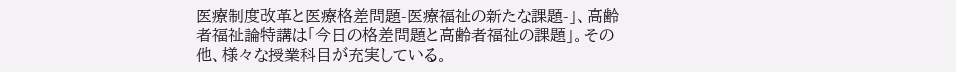医療制度改革と医療格差問題-医療福祉の新たな課題-」、高齢者福祉論特講は「今日の格差問題と高齢者福祉の課題」。その他、様々な授業科目が充実している。